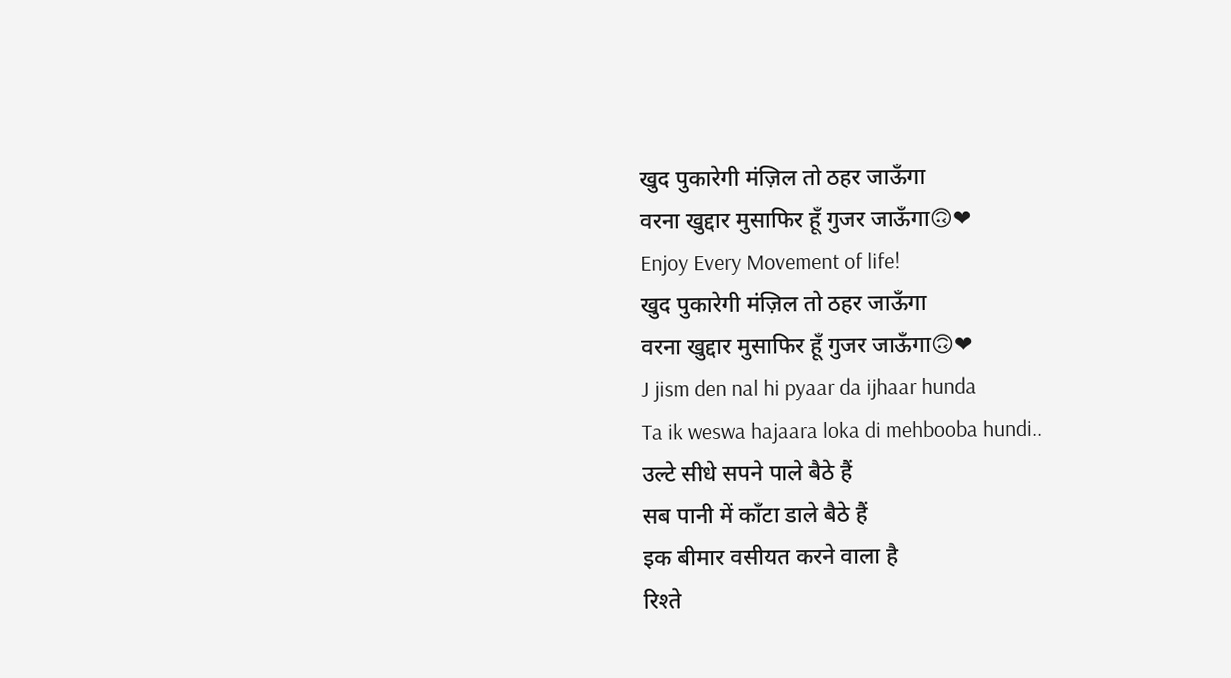खुद पुकारेगी मंज़िल तो ठहर जाऊँगा
वरना खुद्दार मुसाफिर हूँ गुजर जाऊँगा🙃❤
Enjoy Every Movement of life!
खुद पुकारेगी मंज़िल तो ठहर जाऊँगा
वरना खुद्दार मुसाफिर हूँ गुजर जाऊँगा🙃❤
J jism den nal hi pyaar da ijhaar hunda
Ta ik weswa hajaara loka di mehbooba hundi..
उल्टे सीधे सपने पाले बैठे हैं
सब पानी में काँटा डाले बैठे हैं
इक बीमार वसीयत करने वाला है
रिश्ते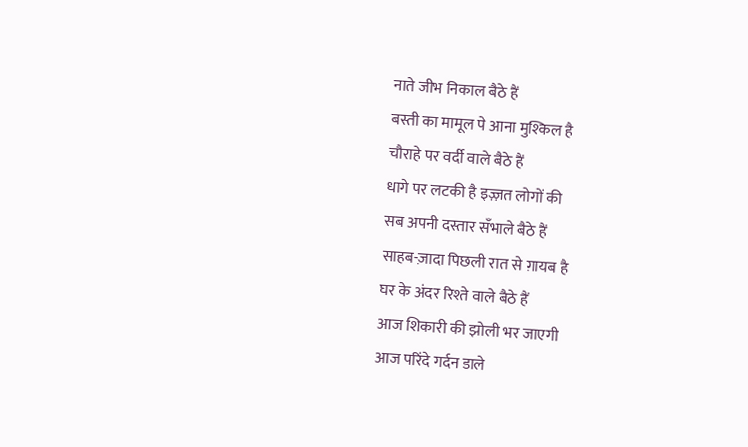नाते जीभ निकाल बैठे हैं
बस्ती का मामूल पे आना मुश्किल है
चौराहे पर वर्दी वाले बैठे हैं
धागे पर लटकी है इज़्ज़त लोगों की
सब अपनी दस्तार सँभाले बैठे हैं
साहब-ज़ादा पिछली रात से ग़ायब है
घर के अंदर रिश्ते वाले बैठे हैं
आज शिकारी की झोली भर जाएगी
आज परिंदे गर्दन डाले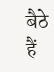बैठे हैं